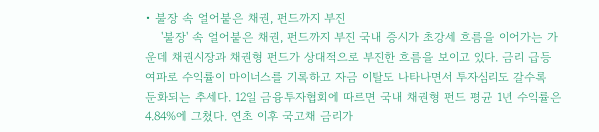• 불장 속 얼어붙은 채권, 펀드까지 부진
    '불장' 속 얼어붙은 채권, 펀드까지 부진 국내 증시가 초강세 흐름을 이어가는 가운데 채권시장과 채권형 펀드가 상대적으로 부진한 흐름을 보이고 있다. 금리 급등 여파로 수익률이 마이너스를 기록하고 자금 이탈도 나타나면서 투자심리도 갈수록 둔화되는 추세다. 12일 금융투자협회에 따르면 국내 채권형 펀드 평균 1년 수익률은 4.84%에 그쳤다. 연초 이후 국고채 금리가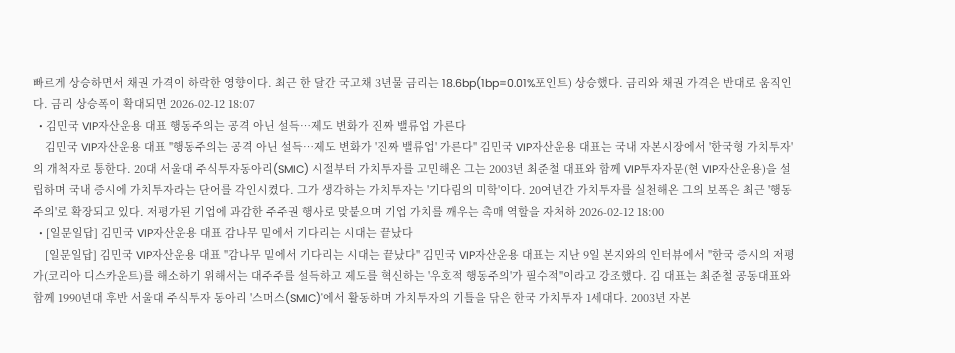빠르게 상승하면서 채권 가격이 하락한 영향이다. 최근 한 달간 국고채 3년물 금리는 18.6bp(1bp=0.01%포인트) 상승했다. 금리와 채권 가격은 반대로 움직인다. 금리 상승폭이 확대되면 2026-02-12 18:07
  • 김민국 VIP자산운용 대표 행동주의는 공격 아닌 설득…제도 변화가 진짜 밸류업 가른다
    김민국 VIP자산운용 대표 "행동주의는 공격 아닌 설득…제도 변화가 '진짜 밸류업' 가른다" 김민국 VIP자산운용 대표는 국내 자본시장에서 '한국형 가치투자'의 개척자로 통한다. 20대 서울대 주식투자동아리(SMIC) 시절부터 가치투자를 고민해온 그는 2003년 최준철 대표와 함께 VIP투자자문(현 VIP자산운용)을 설립하며 국내 증시에 가치투자라는 단어를 각인시켰다. 그가 생각하는 가치투자는 '기다림의 미학'이다. 20여년간 가치투자를 실천해온 그의 보폭은 최근 '행동주의'로 확장되고 있다. 저평가된 기업에 과감한 주주권 행사로 맞붙으며 기업 가치를 깨우는 촉매 역할을 자처하 2026-02-12 18:00
  • [일문일답] 김민국 VIP자산운용 대표 감나무 밑에서 기다리는 시대는 끝났다
    [일문일답] 김민국 VIP자산운용 대표 "감나무 밑에서 기다리는 시대는 끝났다" 김민국 VIP자산운용 대표는 지난 9일 본지와의 인터뷰에서 "한국 증시의 저평가(코리아 디스카운트)를 해소하기 위해서는 대주주를 설득하고 제도를 혁신하는 '우호적 행동주의'가 필수적"이라고 강조했다. 김 대표는 최준철 공동대표와 함께 1990년대 후반 서울대 주식투자 동아리 '스머스(SMIC)'에서 활동하며 가치투자의 기틀을 닦은 한국 가치투자 1세대다. 2003년 자본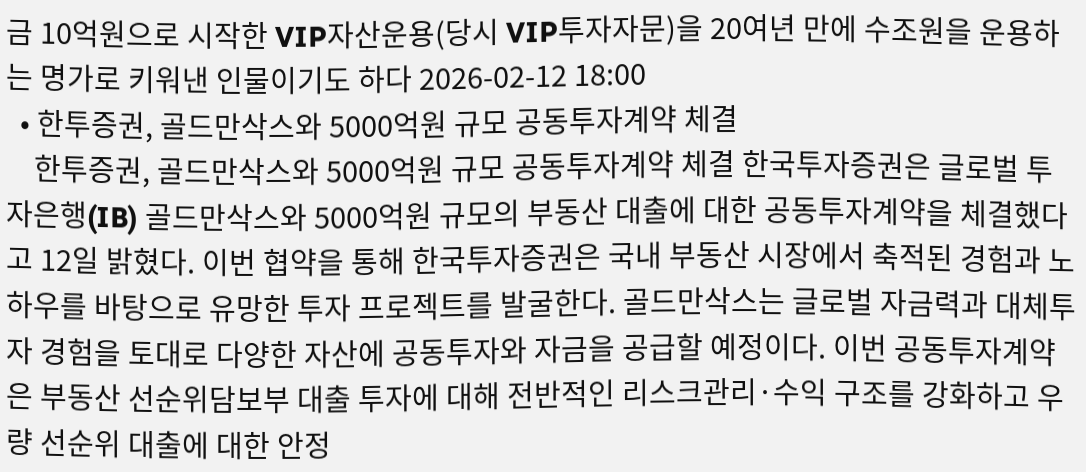금 10억원으로 시작한 VIP자산운용(당시 VIP투자자문)을 20여년 만에 수조원을 운용하는 명가로 키워낸 인물이기도 하다 2026-02-12 18:00
  • 한투증권, 골드만삭스와 5000억원 규모 공동투자계약 체결
    한투증권, 골드만삭스와 5000억원 규모 공동투자계약 체결 한국투자증권은 글로벌 투자은행(IB) 골드만삭스와 5000억원 규모의 부동산 대출에 대한 공동투자계약을 체결했다고 12일 밝혔다. 이번 협약을 통해 한국투자증권은 국내 부동산 시장에서 축적된 경험과 노하우를 바탕으로 유망한 투자 프로젝트를 발굴한다. 골드만삭스는 글로벌 자금력과 대체투자 경험을 토대로 다양한 자산에 공동투자와 자금을 공급할 예정이다. 이번 공동투자계약은 부동산 선순위담보부 대출 투자에 대해 전반적인 리스크관리·수익 구조를 강화하고 우량 선순위 대출에 대한 안정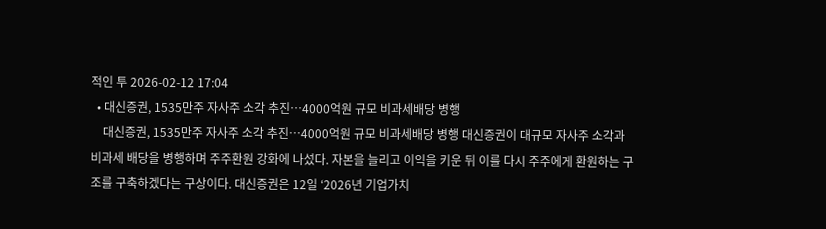적인 투 2026-02-12 17:04
  • 대신증권, 1535만주 자사주 소각 추진…4000억원 규모 비과세배당 병행
    대신증권, 1535만주 자사주 소각 추진…4000억원 규모 비과세배당 병행 대신증권이 대규모 자사주 소각과 비과세 배당을 병행하며 주주환원 강화에 나섰다. 자본을 늘리고 이익을 키운 뒤 이를 다시 주주에게 환원하는 구조를 구축하겠다는 구상이다. 대신증권은 12일 ‘2026년 기업가치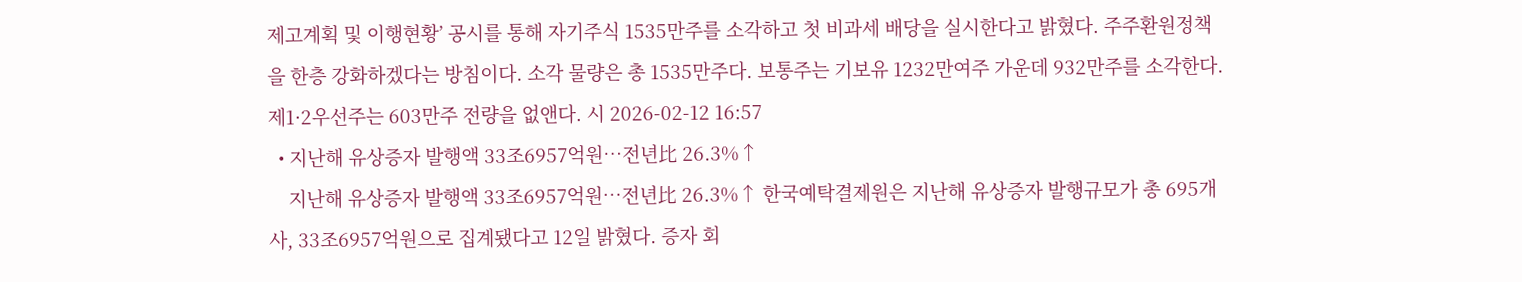제고계획 및 이행현황’ 공시를 통해 자기주식 1535만주를 소각하고 첫 비과세 배당을 실시한다고 밝혔다. 주주환원정책을 한층 강화하겠다는 방침이다. 소각 물량은 총 1535만주다. 보통주는 기보유 1232만여주 가운데 932만주를 소각한다. 제1·2우선주는 603만주 전량을 없앤다. 시 2026-02-12 16:57
  • 지난해 유상증자 발행액 33조6957억원…전년比 26.3%↑
    지난해 유상증자 발행액 33조6957억원…전년比 26.3%↑ 한국예탁결제원은 지난해 유상증자 발행규모가 총 695개사, 33조6957억원으로 집계됐다고 12일 밝혔다. 증자 회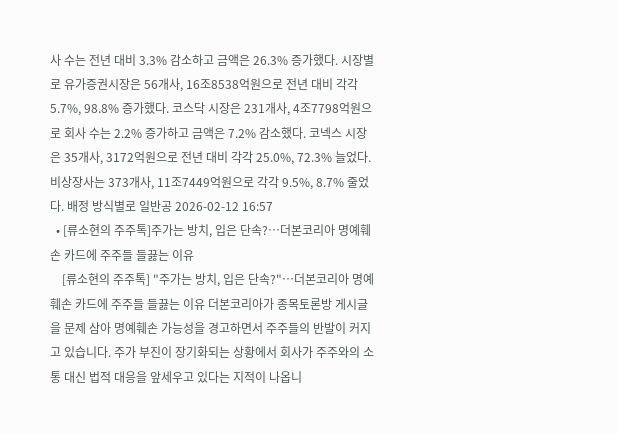사 수는 전년 대비 3.3% 감소하고 금액은 26.3% 증가했다. 시장별로 유가증권시장은 56개사, 16조8538억원으로 전년 대비 각각 5.7%, 98.8% 증가했다. 코스닥 시장은 231개사, 4조7798억원으로 회사 수는 2.2% 증가하고 금액은 7.2% 감소했다. 코넥스 시장은 35개사, 3172억원으로 전년 대비 각각 25.0%, 72.3% 늘었다. 비상장사는 373개사, 11조7449억원으로 각각 9.5%, 8.7% 줄었다. 배정 방식별로 일반공 2026-02-12 16:57
  • [류소현의 주주톡]주가는 방치, 입은 단속?…더본코리아 명예훼손 카드에 주주들 들끓는 이유
    [류소현의 주주톡] "주가는 방치, 입은 단속?"…더본코리아 명예훼손 카드에 주주들 들끓는 이유 더본코리아가 종목토론방 게시글을 문제 삼아 명예훼손 가능성을 경고하면서 주주들의 반발이 커지고 있습니다. 주가 부진이 장기화되는 상황에서 회사가 주주와의 소통 대신 법적 대응을 앞세우고 있다는 지적이 나옵니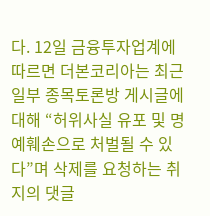다. 12일 금융투자업계에 따르면 더본코리아는 최근 일부 종목토론방 게시글에 대해 “허위사실 유포 및 명예훼손으로 처벌될 수 있다”며 삭제를 요청하는 취지의 댓글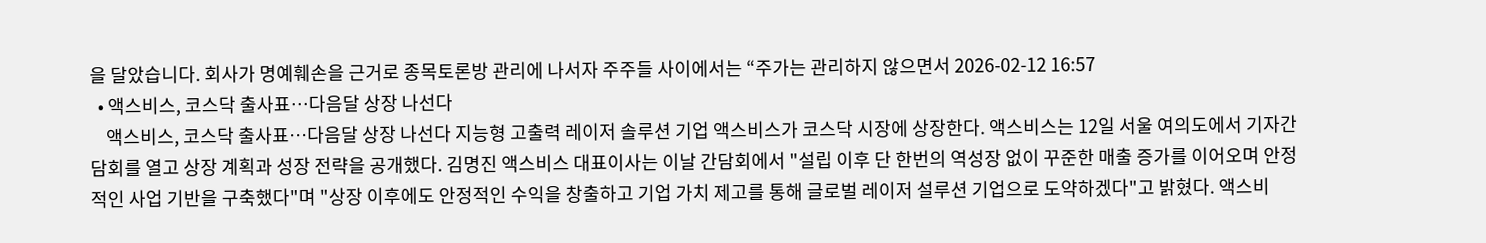을 달았습니다. 회사가 명예훼손을 근거로 종목토론방 관리에 나서자 주주들 사이에서는 “주가는 관리하지 않으면서 2026-02-12 16:57
  • 액스비스, 코스닥 출사표…다음달 상장 나선다
    액스비스, 코스닥 출사표…다음달 상장 나선다 지능형 고출력 레이저 솔루션 기업 액스비스가 코스닥 시장에 상장한다. 액스비스는 12일 서울 여의도에서 기자간담회를 열고 상장 계획과 성장 전략을 공개했다. 김명진 액스비스 대표이사는 이날 간담회에서 "설립 이후 단 한번의 역성장 없이 꾸준한 매출 증가를 이어오며 안정적인 사업 기반을 구축했다"며 "상장 이후에도 안정적인 수익을 창출하고 기업 가치 제고를 통해 글로벌 레이저 설루션 기업으로 도약하겠다"고 밝혔다. 액스비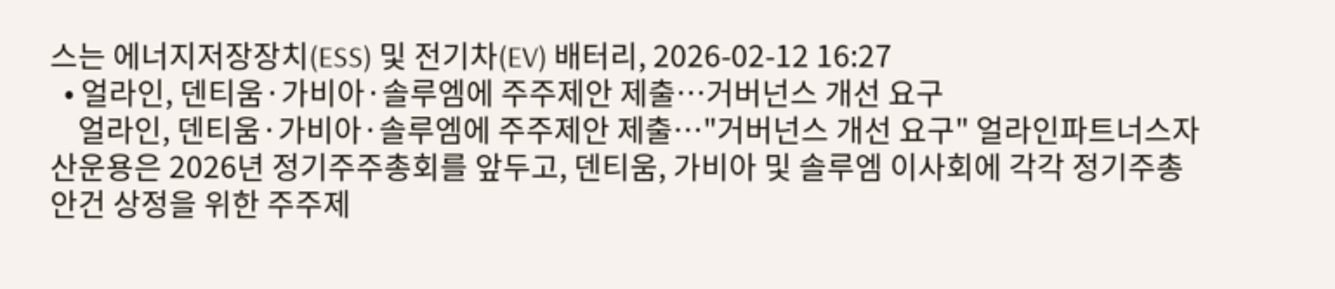스는 에너지저장장치(ESS) 및 전기차(EV) 배터리, 2026-02-12 16:27
  • 얼라인, 덴티움·가비아·솔루엠에 주주제안 제출…거버넌스 개선 요구
    얼라인, 덴티움·가비아·솔루엠에 주주제안 제출…"거버넌스 개선 요구" 얼라인파트너스자산운용은 2026년 정기주주총회를 앞두고, 덴티움, 가비아 및 솔루엠 이사회에 각각 정기주총 안건 상정을 위한 주주제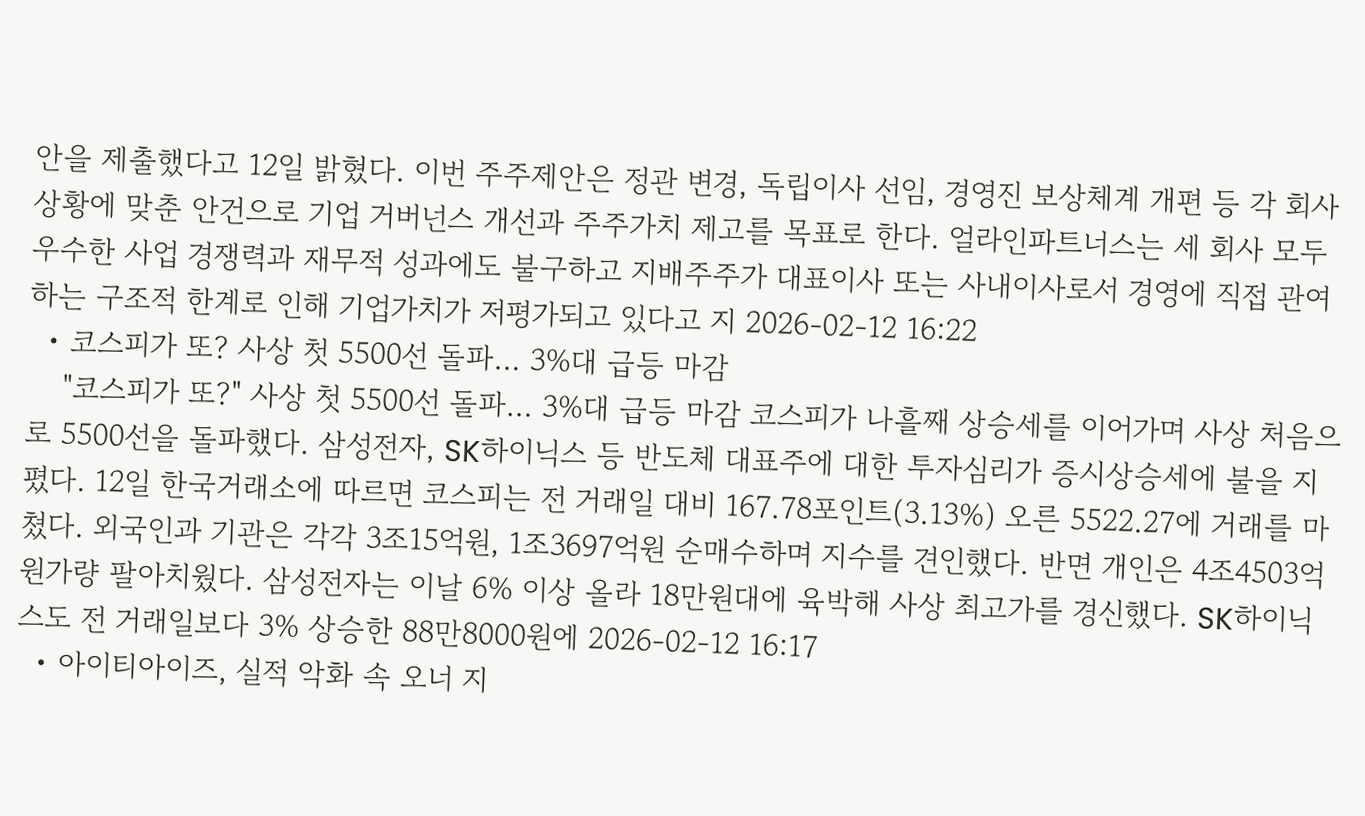안을 제출했다고 12일 밝혔다. 이번 주주제안은 정관 변경, 독립이사 선임, 경영진 보상체계 개편 등 각 회사 상황에 맞춘 안건으로 기업 거버넌스 개선과 주주가치 제고를 목표로 한다. 얼라인파트너스는 세 회사 모두 우수한 사업 경쟁력과 재무적 성과에도 불구하고 지배주주가 대표이사 또는 사내이사로서 경영에 직접 관여하는 구조적 한계로 인해 기업가치가 저평가되고 있다고 지 2026-02-12 16:22
  • 코스피가 또? 사상 첫 5500선 돌파… 3%대 급등 마감
    "코스피가 또?" 사상 첫 5500선 돌파… 3%대 급등 마감 코스피가 나흘째 상승세를 이어가며 사상 처음으로 5500선을 돌파했다. 삼성전자, SK하이닉스 등 반도체 대표주에 대한 투자심리가 증시상승세에 불을 지폈다. 12일 한국거래소에 따르면 코스피는 전 거래일 대비 167.78포인트(3.13%) 오른 5522.27에 거래를 마쳤다. 외국인과 기관은 각각 3조15억원, 1조3697억원 순매수하며 지수를 견인했다. 반면 개인은 4조4503억원가량 팔아치웠다. 삼성전자는 이날 6% 이상 올라 18만원대에 육박해 사상 최고가를 경신했다. SK하이닉스도 전 거래일보다 3% 상승한 88만8000원에 2026-02-12 16:17
  • 아이티아이즈, 실적 악화 속 오너 지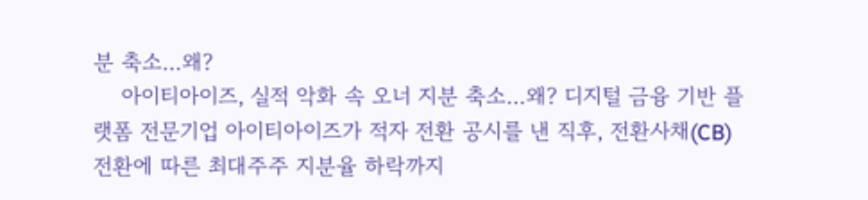분 축소…왜?
    아이티아이즈, 실적 악화 속 오너 지분 축소…왜? 디지털 금융 기반 플랫폼 전문기업 아이티아이즈가 적자 전환 공시를 낸 직후, 전환사채(CB) 전환에 따른 최대주주 지분율 하락까지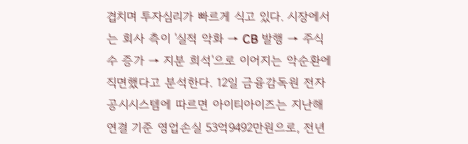겹치며 투자심리가 빠르게 식고 있다. 시장에서는 회사 측이 '실적 악화 → CB 발행 → 주식 수 증가 → 지분 희석'으로 이어지는 악순환에 직면했다고 분석한다. 12일 금융감독원 전자공시시스템에 따르면 아이티아이즈는 지난해 연결 기준 영업손실 53억9492만원으로, 전년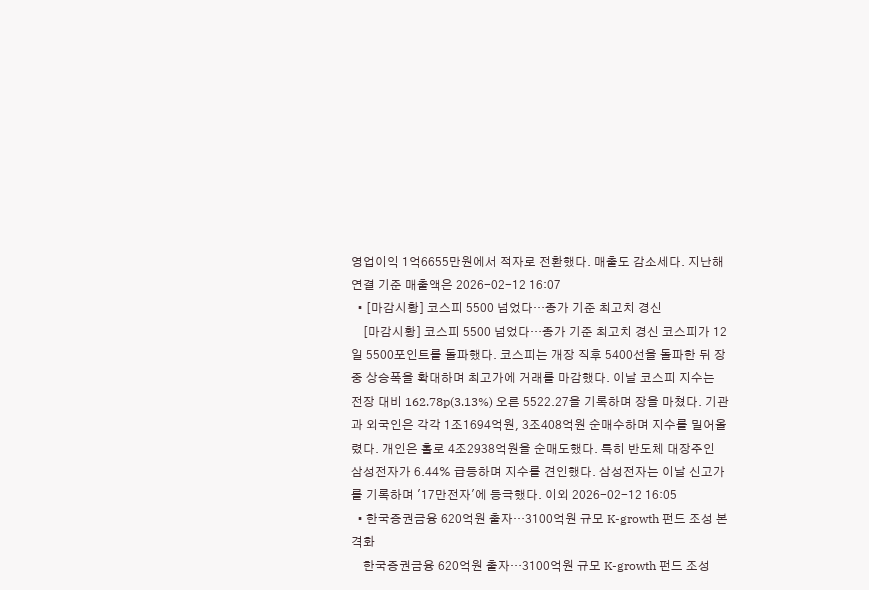영업이익 1억6655만원에서 적자로 전환했다. 매출도 감소세다. 지난해 연결 기준 매출액은 2026-02-12 16:07
  • [마감시황] 코스피 5500 넘었다…종가 기준 최고치 경신
    [마감시황] 코스피 5500 넘었다…종가 기준 최고치 경신 코스피가 12일 5500포인트를 돌파했다. 코스피는 개장 직후 5400선을 돌파한 뒤 장중 상승폭을 확대하며 최고가에 거래를 마감했다. 이날 코스피 지수는 전장 대비 162.78p(3.13%) 오른 5522.27을 기록하며 장을 마쳤다. 기관과 외국인은 각각 1조1694억원, 3조408억원 순매수하며 지수를 밀어올렸다. 개인은 홀로 4조2938억원을 순매도했다. 특히 반도체 대장주인 삼성전자가 6.44% 급등하며 지수를 견인했다. 삼성전자는 이날 신고가를 기록하며 '17만전자'에 등극했다. 이외 2026-02-12 16:05
  • 한국증권금융 620억원 출자…3100억원 규모 K-growth 펀드 조성 본격화
    한국증권금융 620억원 출자…3100억원 규모 K-growth 펀드 조성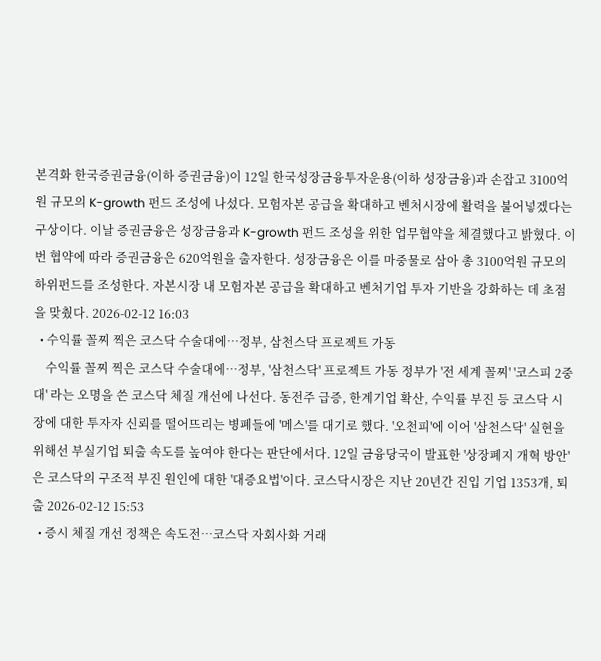본격화 한국증권금융(이하 증권금융)이 12일 한국성장금융투자운용(이하 성장금융)과 손잡고 3100억원 규모의 K-growth 펀드 조성에 나섰다. 모험자본 공급을 확대하고 벤처시장에 활력을 불어넣겠다는 구상이다. 이날 증권금융은 성장금융과 K-growth 펀드 조성을 위한 업무협약을 체결했다고 밝혔다. 이번 협약에 따라 증권금융은 620억원을 출자한다. 성장금융은 이를 마중물로 삼아 총 3100억원 규모의 하위펀드를 조성한다. 자본시장 내 모험자본 공급을 확대하고 벤처기업 투자 기반을 강화하는 데 초점을 맞췄다. 2026-02-12 16:03
  • 수익률 꼴찌 찍은 코스닥 수술대에…정부, 삼천스닥 프로젝트 가동
    수익률 꼴찌 찍은 코스닥 수술대에…정부, '삼천스닥' 프로젝트 가동 정부가 '전 세계 꼴찌' '코스피 2중대' 라는 오명을 쓴 코스닥 체질 개선에 나선다. 동전주 급증, 한계기업 확산, 수익률 부진 등 코스닥 시장에 대한 투자자 신뢰를 떨어뜨리는 병폐들에 '메스'를 대기로 했다. '오천피'에 이어 '삼천스닥' 실현을 위해선 부실기업 퇴출 속도를 높여야 한다는 판단에서다. 12일 금융당국이 발표한 '상장폐지 개혁 방안'은 코스닥의 구조적 부진 원인에 대한 '대증요법'이다. 코스닥시장은 지난 20년간 진입 기업 1353개, 퇴출 2026-02-12 15:53
  • 증시 체질 개선 정책은 속도전…코스닥 자회사화 거래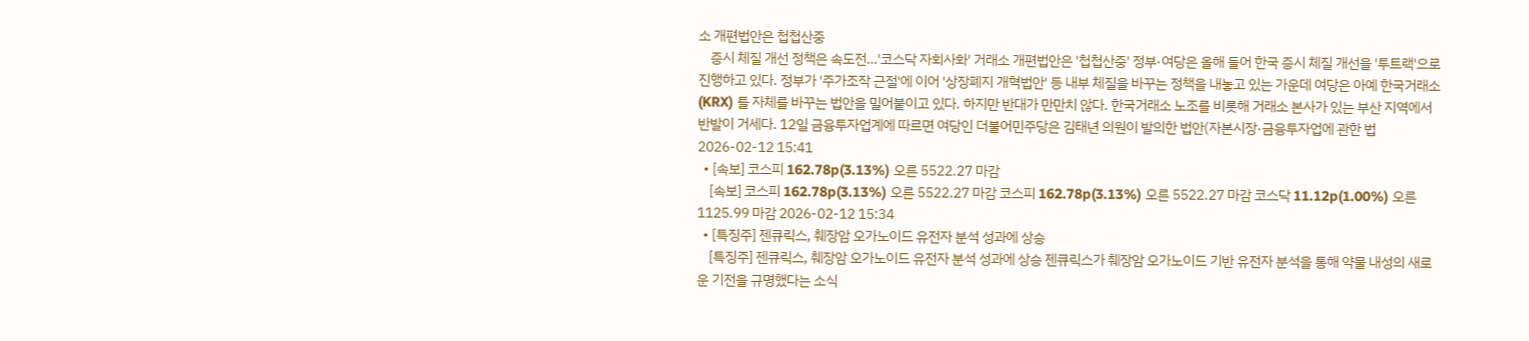소 개편법안은 첩첩산중
    증시 체질 개선 정책은 속도전…'코스닥 자회사화' 거래소 개편법안은 '첩첩산중' 정부·여당은 올해 들어 한국 증시 체질 개선을 '투트랙'으로 진행하고 있다. 정부가 '주가조작 근절'에 이어 '상장폐지 개혁법안' 등 내부 체질을 바꾸는 정책을 내놓고 있는 가운데 여당은 아예 한국거래소(KRX) 틀 자체를 바꾸는 법안을 밀어붙이고 있다. 하지만 반대가 만만치 않다. 한국거래소 노조를 비롯해 거래소 본사가 있는 부산 지역에서 반발이 거세다. 12일 금융투자업계에 따르면 여당인 더불어민주당은 김태년 의원이 발의한 법안(자본시장·금융투자업에 관한 법 2026-02-12 15:41
  • [속보] 코스피 162.78p(3.13%) 오른 5522.27 마감
    [속보] 코스피 162.78p(3.13%) 오른 5522.27 마감 코스피 162.78p(3.13%) 오른 5522.27 마감 코스닥 11.12p(1.00%) 오른 1125.99 마감 2026-02-12 15:34
  • [특징주] 젠큐릭스, 췌장암 오가노이드 유전자 분석 성과에 상승
    [특징주] 젠큐릭스, 췌장암 오가노이드 유전자 분석 성과에 상승 젠큐릭스가 췌장암 오가노이드 기반 유전자 분석을 통해 약물 내성의 새로운 기전을 규명했다는 소식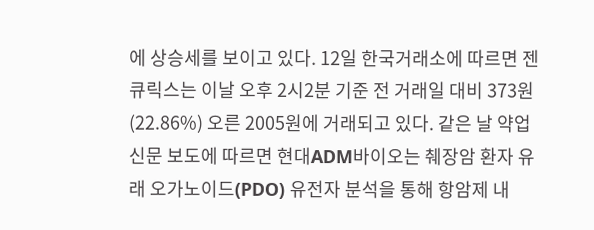에 상승세를 보이고 있다. 12일 한국거래소에 따르면 젠큐릭스는 이날 오후 2시2분 기준 전 거래일 대비 373원(22.86%) 오른 2005원에 거래되고 있다. 같은 날 약업신문 보도에 따르면 현대ADM바이오는 췌장암 환자 유래 오가노이드(PDO) 유전자 분석을 통해 항암제 내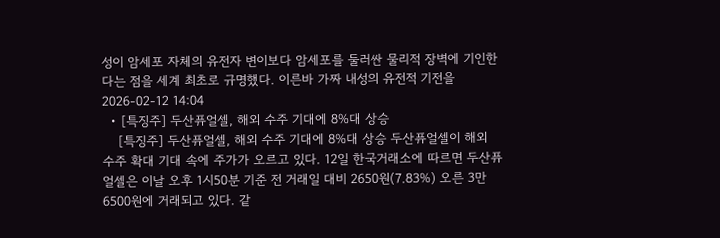성이 암세포 자체의 유전자 변이보다 암세포를 둘러싼 물리적 장벽에 기인한다는 점을 세계 최초로 규명했다. 이른바 가짜 내성의 유전적 기전을 2026-02-12 14:04
  • [특징주] 두산퓨얼셀, 해외 수주 기대에 8%대 상승
    [특징주] 두산퓨얼셀, 해외 수주 기대에 8%대 상승 두산퓨얼셀이 해외 수주 확대 기대 속에 주가가 오르고 있다. 12일 한국거래소에 따르면 두산퓨얼셀은 이날 오후 1시50분 기준 전 거래일 대비 2650원(7.83%) 오른 3만6500원에 거래되고 있다. 같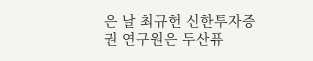은 날 최규헌 신한투자증권 연구원은 두산퓨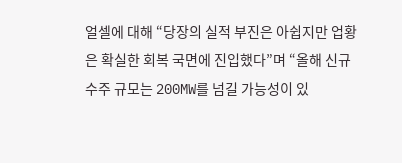얼셀에 대해 “당장의 실적 부진은 아쉽지만 업황은 확실한 회복 국면에 진입했다”며 “올해 신규 수주 규모는 200MW를 넘길 가능성이 있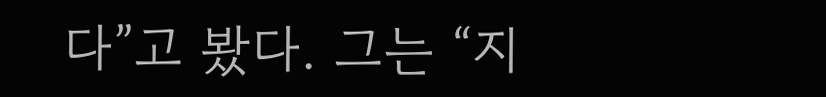다”고 봤다. 그는 “지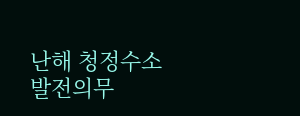난해 청정수소발전의무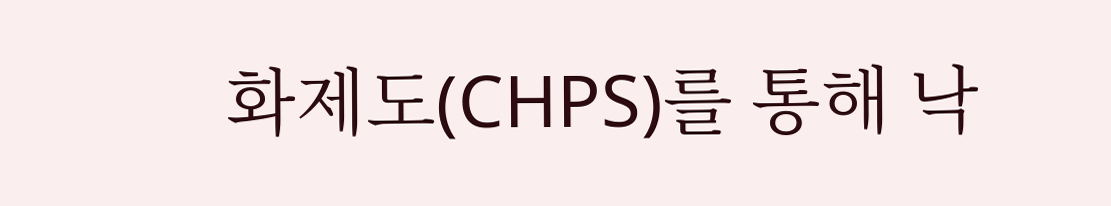화제도(CHPS)를 통해 낙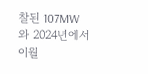찰된 107MW와 2024년에서 이월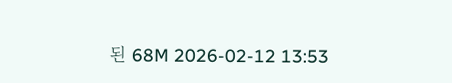된 68M 2026-02-12 13:53